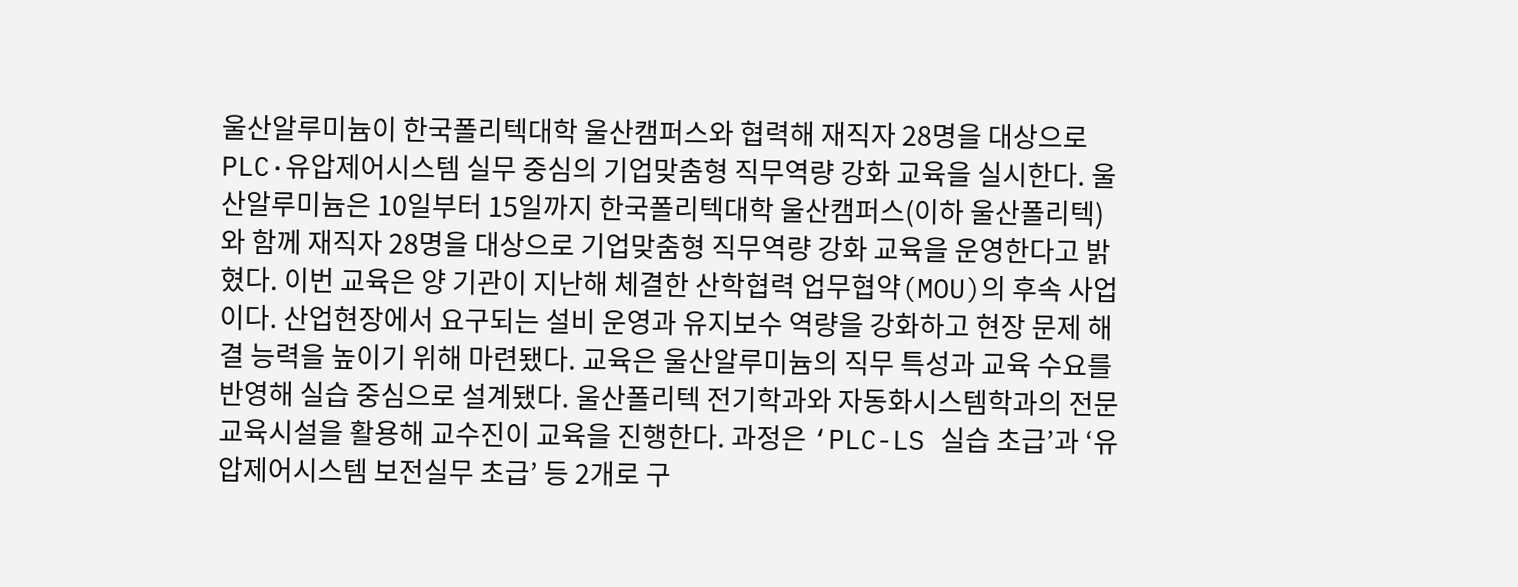울산알루미늄이 한국폴리텍대학 울산캠퍼스와 협력해 재직자 28명을 대상으로 PLC·유압제어시스템 실무 중심의 기업맞춤형 직무역량 강화 교육을 실시한다. 울산알루미늄은 10일부터 15일까지 한국폴리텍대학 울산캠퍼스(이하 울산폴리텍)와 함께 재직자 28명을 대상으로 기업맞춤형 직무역량 강화 교육을 운영한다고 밝혔다. 이번 교육은 양 기관이 지난해 체결한 산학협력 업무협약(MOU)의 후속 사업이다. 산업현장에서 요구되는 설비 운영과 유지보수 역량을 강화하고 현장 문제 해결 능력을 높이기 위해 마련됐다. 교육은 울산알루미늄의 직무 특성과 교육 수요를 반영해 실습 중심으로 설계됐다. 울산폴리텍 전기학과와 자동화시스템학과의 전문 교육시설을 활용해 교수진이 교육을 진행한다. 과정은 ‘PLC-LS 실습 초급’과 ‘유압제어시스템 보전실무 초급’ 등 2개로 구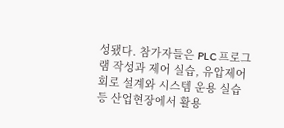성됐다. 참가자들은 PLC 프로그램 작성과 제어 실습, 유압제어 회로 설계와 시스템 운용 실습 등 산업현장에서 활용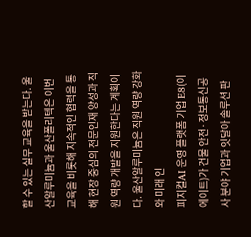할 수 있는 실무 교육을 받는다. 울산알루미늄과 울산폴리텍은 이번 교육을 비롯해 지속적인 협력을 통해 현장 중심의 전문인재 양성과 직원 역량 개발을 지원한다는 계획이다. 울산알루미늄은 직원 역량 강화와 미래 인
피지컬AI 운영 플랫폼 기업 E8(이에이트)가 건물 안전·정보통신공사 분야 기업과 잇달아 솔루션 판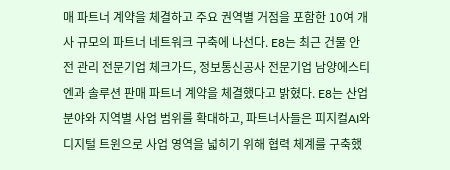매 파트너 계약을 체결하고 주요 권역별 거점을 포함한 10여 개사 규모의 파트너 네트워크 구축에 나선다. E8는 최근 건물 안전 관리 전문기업 체크가드, 정보통신공사 전문기업 남양에스티엔과 솔루션 판매 파트너 계약을 체결했다고 밝혔다. E8는 산업 분야와 지역별 사업 범위를 확대하고, 파트너사들은 피지컬AI와 디지털 트윈으로 사업 영역을 넓히기 위해 협력 체계를 구축했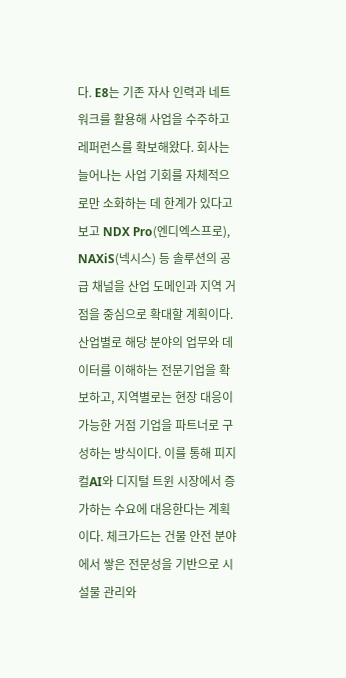다. E8는 기존 자사 인력과 네트워크를 활용해 사업을 수주하고 레퍼런스를 확보해왔다. 회사는 늘어나는 사업 기회를 자체적으로만 소화하는 데 한계가 있다고 보고 NDX Pro(엔디엑스프로), NAXiS(넥시스) 등 솔루션의 공급 채널을 산업 도메인과 지역 거점을 중심으로 확대할 계획이다. 산업별로 해당 분야의 업무와 데이터를 이해하는 전문기업을 확보하고, 지역별로는 현장 대응이 가능한 거점 기업을 파트너로 구성하는 방식이다. 이를 통해 피지컬AI와 디지털 트윈 시장에서 증가하는 수요에 대응한다는 계획이다. 체크가드는 건물 안전 분야에서 쌓은 전문성을 기반으로 시설물 관리와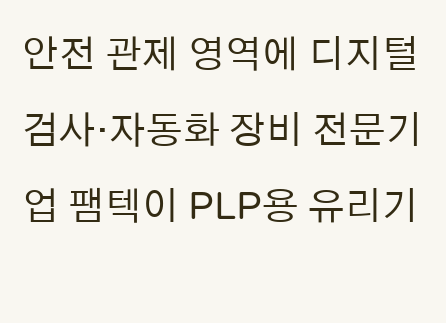안전 관제 영역에 디지털
검사·자동화 장비 전문기업 팸텍이 PLP용 유리기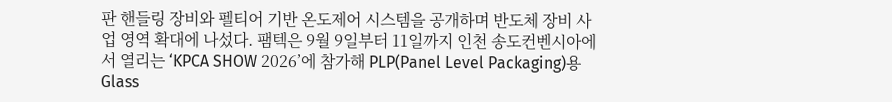판 핸들링 장비와 펠티어 기반 온도제어 시스템을 공개하며 반도체 장비 사업 영역 확대에 나섰다. 팸텍은 9월 9일부터 11일까지 인천 송도컨벤시아에서 열리는 ‘KPCA SHOW 2026’에 참가해 PLP(Panel Level Packaging)용 Glass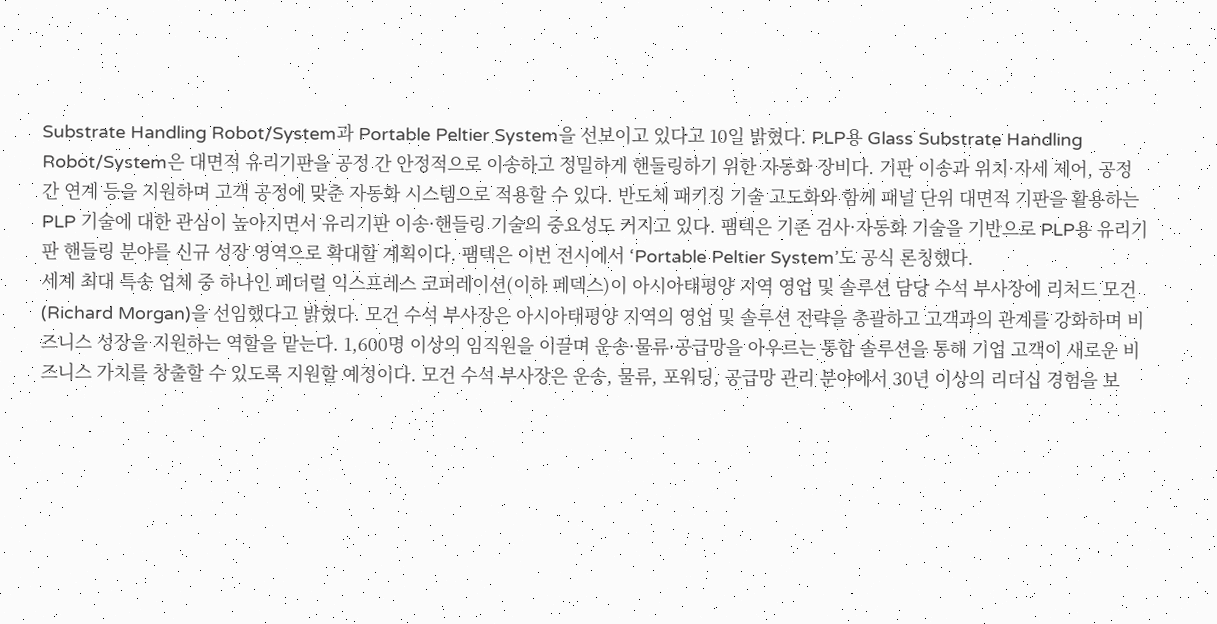Substrate Handling Robot/System과 Portable Peltier System을 선보이고 있다고 10일 밝혔다. PLP용 Glass Substrate Handling Robot/System은 대면적 유리기판을 공정 간 안정적으로 이송하고 정밀하게 핸들링하기 위한 자동화 장비다. 기판 이송과 위치·자세 제어, 공정 간 연계 등을 지원하며 고객 공정에 맞춘 자동화 시스템으로 적용할 수 있다. 반도체 패키징 기술 고도화와 함께 패널 단위 대면적 기판을 활용하는 PLP 기술에 대한 관심이 높아지면서 유리기판 이송·핸들링 기술의 중요성도 커지고 있다. 팸텍은 기존 검사·자동화 기술을 기반으로 PLP용 유리기판 핸들링 분야를 신규 성장 영역으로 확대할 계획이다. 팸텍은 이번 전시에서 ‘Portable Peltier System’도 공식 론칭했다.
세계 최대 특송 업체 중 하나인 페더럴 익스프레스 코퍼레이션(이하 페덱스)이 아시아태평양 지역 영업 및 솔루션 담당 수석 부사장에 리처드 모건(Richard Morgan)을 선임했다고 밝혔다. 모건 수석 부사장은 아시아태평양 지역의 영업 및 솔루션 전략을 총괄하고 고객과의 관계를 강화하며 비즈니스 성장을 지원하는 역할을 맡는다. 1,600명 이상의 임직원을 이끌며 운송·물류·공급망을 아우르는 통합 솔루션을 통해 기업 고객이 새로운 비즈니스 가치를 창출할 수 있도록 지원할 예정이다. 모건 수석 부사장은 운송, 물류, 포워딩, 공급망 관리 분야에서 30년 이상의 리더십 경험을 보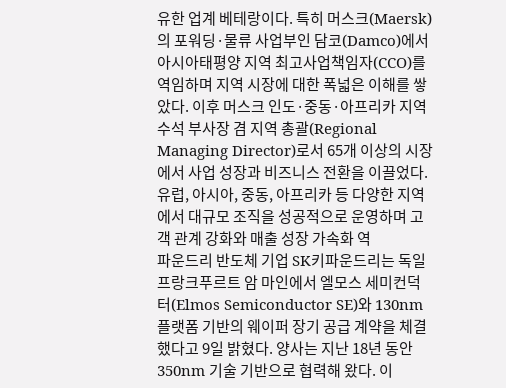유한 업계 베테랑이다. 특히 머스크(Maersk)의 포워딩·물류 사업부인 담코(Damco)에서 아시아태평양 지역 최고사업책임자(CCO)를 역임하며 지역 시장에 대한 폭넓은 이해를 쌓았다. 이후 머스크 인도·중동·아프리카 지역 수석 부사장 겸 지역 총괄(Regional Managing Director)로서 65개 이상의 시장에서 사업 성장과 비즈니스 전환을 이끌었다. 유럽, 아시아, 중동, 아프리카 등 다양한 지역에서 대규모 조직을 성공적으로 운영하며 고객 관계 강화와 매출 성장 가속화 역
파운드리 반도체 기업 SK키파운드리는 독일 프랑크푸르트 암 마인에서 엘모스 세미컨덕터(Elmos Semiconductor SE)와 130nm 플랫폼 기반의 웨이퍼 장기 공급 계약을 체결했다고 9일 밝혔다. 양사는 지난 18년 동안 350nm 기술 기반으로 협력해 왔다. 이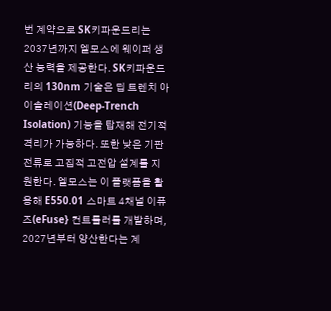번 계약으로 SK키파운드리는 2037년까지 엘모스에 웨이퍼 생산 능력을 제공한다. SK키파운드리의 130nm 기술은 딥 트렌치 아이솔레이션(Deep-Trench Isolation) 기능을 탑재해 전기적 격리가 가능하다. 또한 낮은 기판 전류로 고집적 고전압 설계를 지원한다. 엘모스는 이 플랫폼을 활용해 E550.01 스마트 4채널 이퓨즈(eFuse} 컨트롤러를 개발하며, 2027년부터 양산한다는 계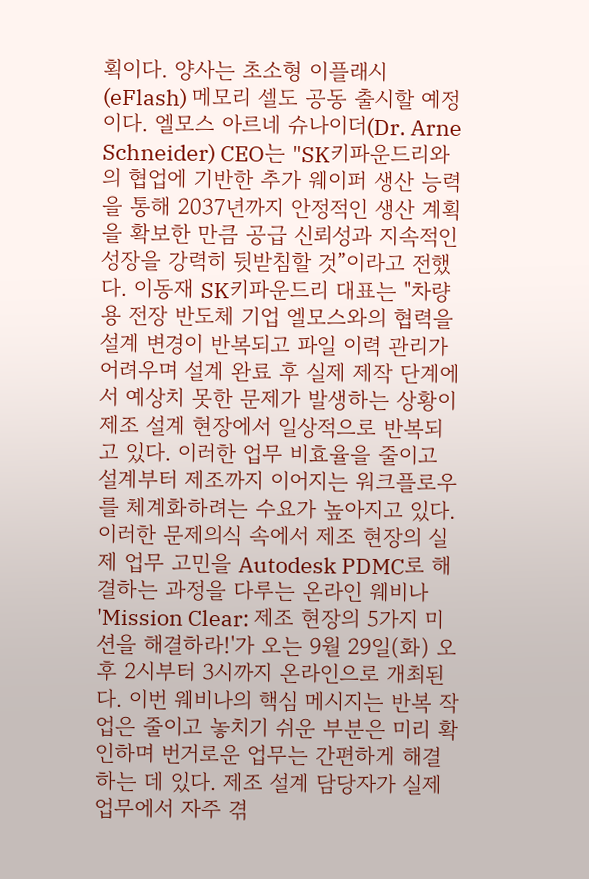획이다. 양사는 초소형 이플래시(eFlash) 메모리 셀도 공동 출시할 예정이다. 엘모스 아르네 슈나이더(Dr. Arne Schneider) CEO는 "SK키파운드리와의 협업에 기반한 추가 웨이퍼 생산 능력을 통해 2037년까지 안정적인 생산 계획을 확보한 만큼 공급 신뢰성과 지속적인 성장을 강력히 뒷받침할 것”이라고 전했다. 이동재 SK키파운드리 대표는 "차량용 전장 반도체 기업 엘모스와의 협력을
설계 변경이 반복되고 파일 이력 관리가 어려우며 설계 완료 후 실제 제작 단계에서 예상치 못한 문제가 발생하는 상황이 제조 설계 현장에서 일상적으로 반복되고 있다. 이러한 업무 비효율을 줄이고 설계부터 제조까지 이어지는 워크플로우를 체계화하려는 수요가 높아지고 있다. 이러한 문제의식 속에서 제조 현장의 실제 업무 고민을 Autodesk PDMC로 해결하는 과정을 다루는 온라인 웨비나 'Mission Clear: 제조 현장의 5가지 미션을 해결하라!'가 오는 9월 29일(화) 오후 2시부터 3시까지 온라인으로 개최된다. 이번 웨비나의 핵심 메시지는 반복 작업은 줄이고 놓치기 쉬운 부분은 미리 확인하며 번거로운 업무는 간편하게 해결하는 데 있다. 제조 설계 담당자가 실제 업무에서 자주 겪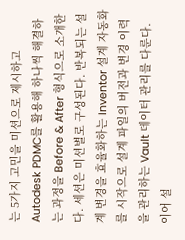는 5가지 고민을 미션으로 제시하고 Autodesk PDMC를 활용해 하나씩 해결하는 과정을 Before & After 형식으로 소개한다. 세션은 미션별로 구성된다. 반복되는 설계 변경을 효율화하는 Inventor 설계 자동화를 시작으로 설계 파일의 버전과 변경 이력을 관리하는 Vault 데이터 관리를 다룬다. 이어 설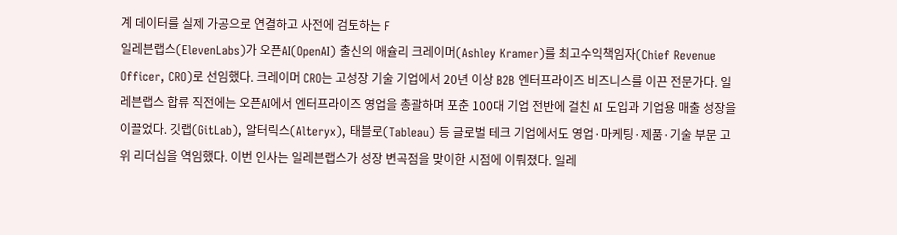계 데이터를 실제 가공으로 연결하고 사전에 검토하는 F
일레븐랩스(ElevenLabs)가 오픈AI(OpenAI) 출신의 애슐리 크레이머(Ashley Kramer)를 최고수익책임자(Chief Revenue Officer, CRO)로 선임했다. 크레이머 CRO는 고성장 기술 기업에서 20년 이상 B2B 엔터프라이즈 비즈니스를 이끈 전문가다. 일레븐랩스 합류 직전에는 오픈AI에서 엔터프라이즈 영업을 총괄하며 포춘 100대 기업 전반에 걸친 AI 도입과 기업용 매출 성장을 이끌었다. 깃랩(GitLab), 알터릭스(Alteryx), 태블로(Tableau) 등 글로벌 테크 기업에서도 영업·마케팅·제품·기술 부문 고위 리더십을 역임했다. 이번 인사는 일레븐랩스가 성장 변곡점을 맞이한 시점에 이뤄졌다. 일레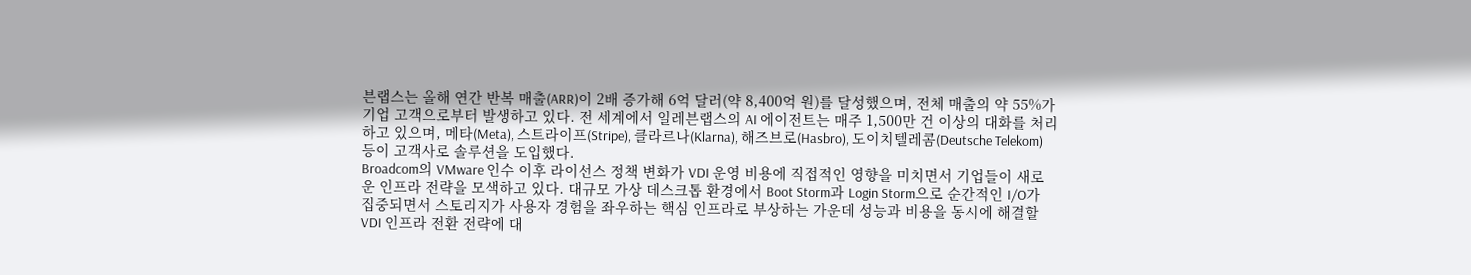븐랩스는 올해 연간 반복 매출(ARR)이 2배 증가해 6억 달러(약 8,400억 원)를 달성했으며, 전체 매출의 약 55%가 기업 고객으로부터 발생하고 있다. 전 세계에서 일레븐랩스의 AI 에이전트는 매주 1,500만 건 이상의 대화를 처리하고 있으며, 메타(Meta), 스트라이프(Stripe), 클라르나(Klarna), 해즈브로(Hasbro), 도이치텔레콤(Deutsche Telekom) 등이 고객사로 솔루션을 도입했다.
Broadcom의 VMware 인수 이후 라이선스 정책 변화가 VDI 운영 비용에 직접적인 영향을 미치면서 기업들이 새로운 인프라 전략을 모색하고 있다. 대규모 가상 데스크톱 환경에서 Boot Storm과 Login Storm으로 순간적인 I/O가 집중되면서 스토리지가 사용자 경험을 좌우하는 핵심 인프라로 부상하는 가운데 성능과 비용을 동시에 해결할 VDI 인프라 전환 전략에 대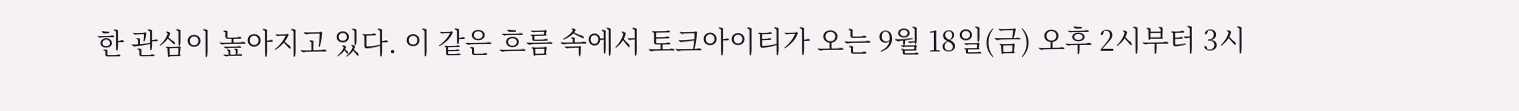한 관심이 높아지고 있다. 이 같은 흐름 속에서 토크아이티가 오는 9월 18일(금) 오후 2시부터 3시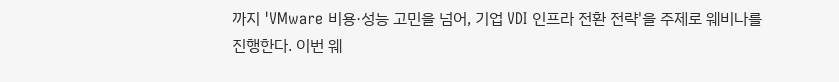까지 'VMware 비용·성능 고민을 넘어, 기업 VDI 인프라 전환 전략'을 주제로 웨비나를 진행한다. 이번 웨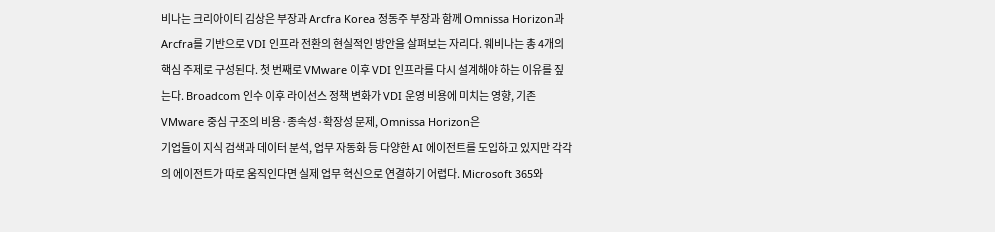비나는 크리아이티 김상은 부장과 Arcfra Korea 정동주 부장과 함께 Omnissa Horizon과 Arcfra를 기반으로 VDI 인프라 전환의 현실적인 방안을 살펴보는 자리다. 웨비나는 총 4개의 핵심 주제로 구성된다. 첫 번째로 VMware 이후 VDI 인프라를 다시 설계해야 하는 이유를 짚는다. Broadcom 인수 이후 라이선스 정책 변화가 VDI 운영 비용에 미치는 영향, 기존 VMware 중심 구조의 비용·종속성·확장성 문제, Omnissa Horizon은
기업들이 지식 검색과 데이터 분석, 업무 자동화 등 다양한 AI 에이전트를 도입하고 있지만 각각의 에이전트가 따로 움직인다면 실제 업무 혁신으로 연결하기 어렵다. Microsoft 365와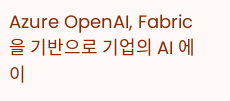Azure OpenAI, Fabric을 기반으로 기업의 AI 에이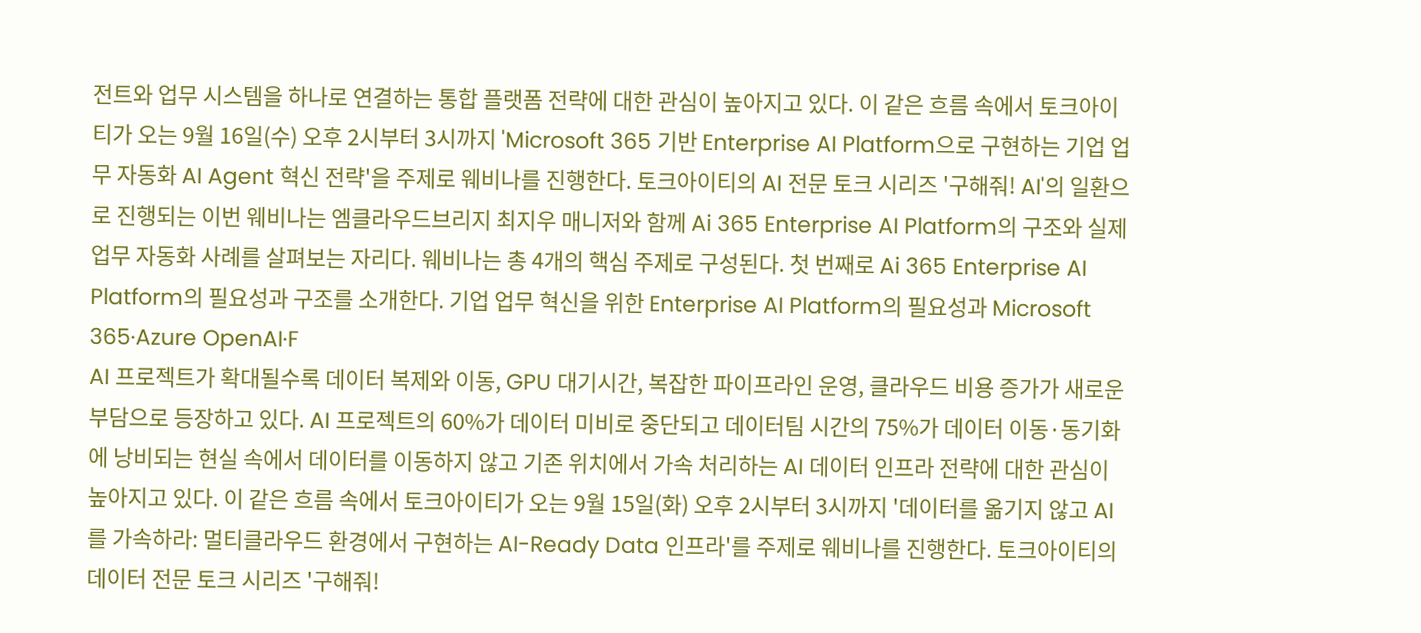전트와 업무 시스템을 하나로 연결하는 통합 플랫폼 전략에 대한 관심이 높아지고 있다. 이 같은 흐름 속에서 토크아이티가 오는 9월 16일(수) 오후 2시부터 3시까지 'Microsoft 365 기반 Enterprise AI Platform으로 구현하는 기업 업무 자동화 AI Agent 혁신 전략'을 주제로 웨비나를 진행한다. 토크아이티의 AI 전문 토크 시리즈 '구해줘! AI'의 일환으로 진행되는 이번 웨비나는 엠클라우드브리지 최지우 매니저와 함께 Ai 365 Enterprise AI Platform의 구조와 실제 업무 자동화 사례를 살펴보는 자리다. 웨비나는 총 4개의 핵심 주제로 구성된다. 첫 번째로 Ai 365 Enterprise AI Platform의 필요성과 구조를 소개한다. 기업 업무 혁신을 위한 Enterprise AI Platform의 필요성과 Microsoft 365·Azure OpenAI·F
AI 프로젝트가 확대될수록 데이터 복제와 이동, GPU 대기시간, 복잡한 파이프라인 운영, 클라우드 비용 증가가 새로운 부담으로 등장하고 있다. AI 프로젝트의 60%가 데이터 미비로 중단되고 데이터팀 시간의 75%가 데이터 이동·동기화에 낭비되는 현실 속에서 데이터를 이동하지 않고 기존 위치에서 가속 처리하는 AI 데이터 인프라 전략에 대한 관심이 높아지고 있다. 이 같은 흐름 속에서 토크아이티가 오는 9월 15일(화) 오후 2시부터 3시까지 '데이터를 옮기지 않고 AI를 가속하라: 멀티클라우드 환경에서 구현하는 AI-Ready Data 인프라'를 주제로 웨비나를 진행한다. 토크아이티의 데이터 전문 토크 시리즈 '구해줘!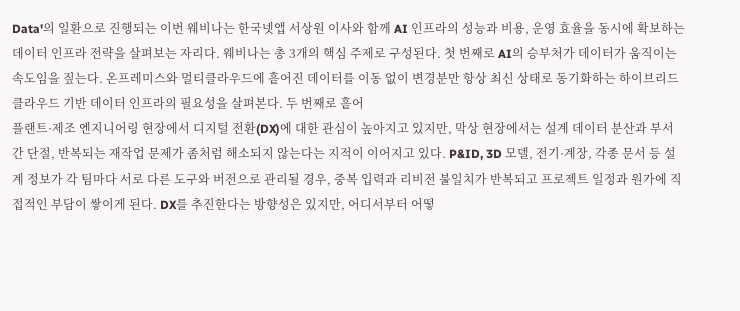Data'의 일환으로 진행되는 이번 웨비나는 한국넷앱 서상원 이사와 함께 AI 인프라의 성능과 비용, 운영 효율을 동시에 확보하는 데이터 인프라 전략을 살펴보는 자리다. 웨비나는 총 3개의 핵심 주제로 구성된다. 첫 번째로 AI의 승부처가 데이터가 움직이는 속도임을 짚는다. 온프레미스와 멀티클라우드에 흩어진 데이터를 이동 없이 변경분만 항상 최신 상태로 동기화하는 하이브리드 클라우드 기반 데이터 인프라의 필요성을 살펴본다. 두 번째로 흩어
플랜트·제조 엔지니어링 현장에서 디지털 전환(DX)에 대한 관심이 높아지고 있지만, 막상 현장에서는 설계 데이터 분산과 부서 간 단절, 반복되는 재작업 문제가 좀처럼 해소되지 않는다는 지적이 이어지고 있다. P&ID, 3D 모델, 전기·계장, 각종 문서 등 설계 정보가 각 팀마다 서로 다른 도구와 버전으로 관리될 경우, 중복 입력과 리비전 불일치가 반복되고 프로젝트 일정과 원가에 직접적인 부담이 쌓이게 된다. DX를 추진한다는 방향성은 있지만, 어디서부터 어떻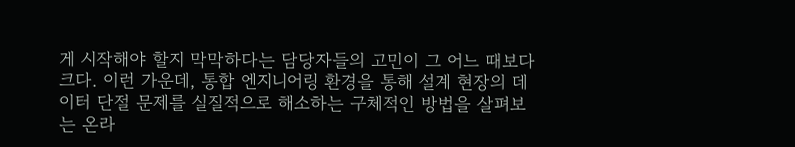게 시작해야 할지 막막하다는 담당자들의 고민이 그 어느 때보다 크다. 이런 가운데, 통합 엔지니어링 환경을 통해 설계 현장의 데이터 단절 문제를 실질적으로 해소하는 구체적인 방법을 살펴보는 온라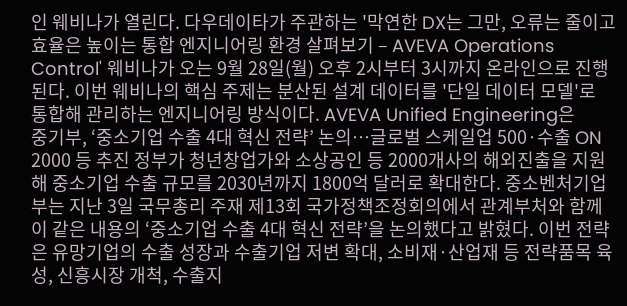인 웨비나가 열린다. 다우데이타가 주관하는 '막연한 DX는 그만, 오류는 줄이고 효율은 높이는 통합 엔지니어링 환경 살펴보기 – AVEVA Operations Control' 웨비나가 오는 9월 28일(월) 오후 2시부터 3시까지 온라인으로 진행된다. 이번 웨비나의 핵심 주제는 분산된 설계 데이터를 '단일 데이터 모델'로 통합해 관리하는 엔지니어링 방식이다. AVEVA Unified Engineering은
중기부, ‘중소기업 수출 4대 혁신 전략’ 논의…글로벌 스케일업 500·수출 ON 2000 등 추진 정부가 청년창업가와 소상공인 등 2000개사의 해외진출을 지원해 중소기업 수출 규모를 2030년까지 1800억 달러로 확대한다. 중소벤처기업부는 지난 3일 국무총리 주재 제13회 국가정책조정회의에서 관계부처와 함께 이 같은 내용의 ‘중소기업 수출 4대 혁신 전략’을 논의했다고 밝혔다. 이번 전략은 유망기업의 수출 성장과 수출기업 저변 확대, 소비재·산업재 등 전략품목 육성, 신흥시장 개척, 수출지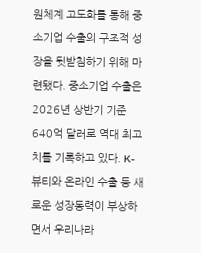원체계 고도화를 통해 중소기업 수출의 구조적 성장을 뒷받침하기 위해 마련됐다. 중소기업 수출은 2026년 상반기 기준 640억 달러로 역대 최고치를 기록하고 있다. K-뷰티와 온라인 수출 등 새로운 성장동력이 부상하면서 우리나라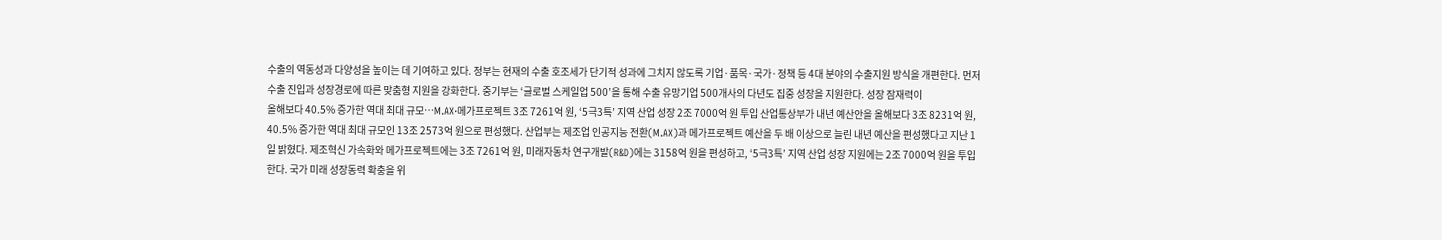수출의 역동성과 다양성을 높이는 데 기여하고 있다. 정부는 현재의 수출 호조세가 단기적 성과에 그치지 않도록 기업·품목·국가·정책 등 4대 분야의 수출지원 방식을 개편한다. 먼저 수출 진입과 성장경로에 따른 맞춤형 지원을 강화한다. 중기부는 ‘글로벌 스케일업 500’을 통해 수출 유망기업 500개사의 다년도 집중 성장을 지원한다. 성장 잠재력이
올해보다 40.5% 증가한 역대 최대 규모…M.AX·메가프로젝트 3조 7261억 원, ‘5극3특’ 지역 산업 성장 2조 7000억 원 투입 산업통상부가 내년 예산안을 올해보다 3조 8231억 원, 40.5% 증가한 역대 최대 규모인 13조 2573억 원으로 편성했다. 산업부는 제조업 인공지능 전환(M.AX)과 메가프로젝트 예산을 두 배 이상으로 늘린 내년 예산을 편성했다고 지난 1일 밝혔다. 제조혁신 가속화와 메가프로젝트에는 3조 7261억 원, 미래자동차 연구개발(R&D)에는 3158억 원을 편성하고, ‘5극3특’ 지역 산업 성장 지원에는 2조 7000억 원을 투입한다. 국가 미래 성장동력 확충을 위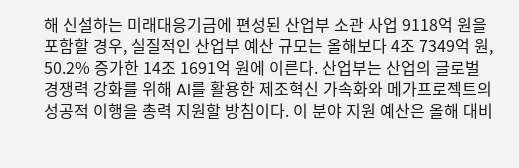해 신설하는 미래대응기금에 편성된 산업부 소관 사업 9118억 원을 포함할 경우, 실질적인 산업부 예산 규모는 올해보다 4조 7349억 원, 50.2% 증가한 14조 1691억 원에 이른다. 산업부는 산업의 글로벌 경쟁력 강화를 위해 AI를 활용한 제조혁신 가속화와 메가프로젝트의 성공적 이행을 총력 지원할 방침이다. 이 분야 지원 예산은 올해 대비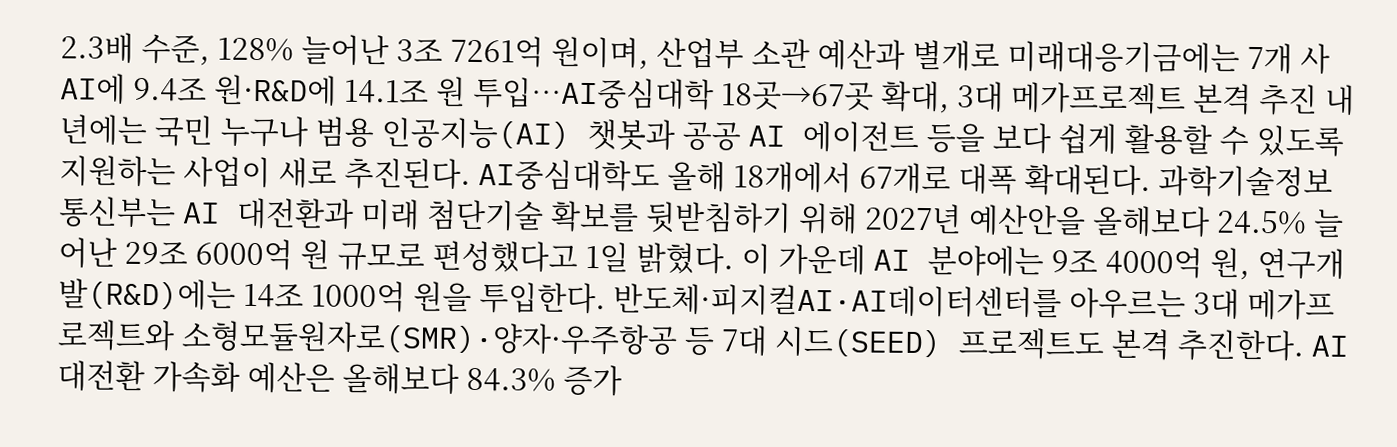2.3배 수준, 128% 늘어난 3조 7261억 원이며, 산업부 소관 예산과 별개로 미래대응기금에는 7개 사
AI에 9.4조 원·R&D에 14.1조 원 투입…AI중심대학 18곳→67곳 확대, 3대 메가프로젝트 본격 추진 내년에는 국민 누구나 범용 인공지능(AI) 챗봇과 공공 AI 에이전트 등을 보다 쉽게 활용할 수 있도록 지원하는 사업이 새로 추진된다. AI중심대학도 올해 18개에서 67개로 대폭 확대된다. 과학기술정보통신부는 AI 대전환과 미래 첨단기술 확보를 뒷받침하기 위해 2027년 예산안을 올해보다 24.5% 늘어난 29조 6000억 원 규모로 편성했다고 1일 밝혔다. 이 가운데 AI 분야에는 9조 4000억 원, 연구개발(R&D)에는 14조 1000억 원을 투입한다. 반도체·피지컬AI·AI데이터센터를 아우르는 3대 메가프로젝트와 소형모듈원자로(SMR)·양자·우주항공 등 7대 시드(SEED) 프로젝트도 본격 추진한다. AI 대전환 가속화 예산은 올해보다 84.3% 증가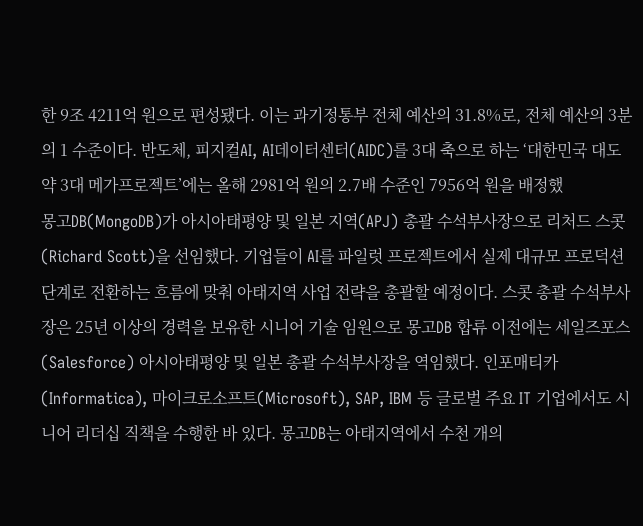한 9조 4211억 원으로 편성됐다. 이는 과기정통부 전체 예산의 31.8%로, 전체 예산의 3분의 1 수준이다. 반도체, 피지컬AI, AI데이터센터(AIDC)를 3대 축으로 하는 ‘대한민국 대도약 3대 메가프로젝트’에는 올해 2981억 원의 2.7배 수준인 7956억 원을 배정했
몽고DB(MongoDB)가 아시아태평양 및 일본 지역(APJ) 총괄 수석부사장으로 리처드 스콧(Richard Scott)을 선임했다. 기업들이 AI를 파일럿 프로젝트에서 실제 대규모 프로덕션 단계로 전환하는 흐름에 맞춰 아태지역 사업 전략을 총괄할 예정이다. 스콧 총괄 수석부사장은 25년 이상의 경력을 보유한 시니어 기술 임원으로 몽고DB 합류 이전에는 세일즈포스(Salesforce) 아시아태평양 및 일본 총괄 수석부사장을 역임했다. 인포매티카(Informatica), 마이크로소프트(Microsoft), SAP, IBM 등 글로벌 주요 IT 기업에서도 시니어 리더십 직책을 수행한 바 있다. 몽고DB는 아태지역에서 수천 개의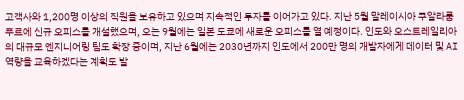고객사와 1,200명 이상의 직원을 보유하고 있으며 지속적인 투자를 이어가고 있다. 지난 5월 말레이시아 쿠알라룸푸르에 신규 오피스를 개설했으며, 오는 9월에는 일본 도쿄에 새로운 오피스를 열 예정이다. 인도와 오스트레일리아의 대규모 엔지니어링 팀도 확장 중이며, 지난 6월에는 2030년까지 인도에서 200만 명의 개발자에게 데이터 및 AI 역량을 교육하겠다는 계획도 발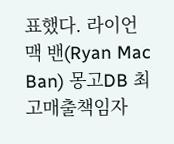표했다. 라이언 맥 밴(Ryan Mac Ban) 몽고DB 최고매출책임자